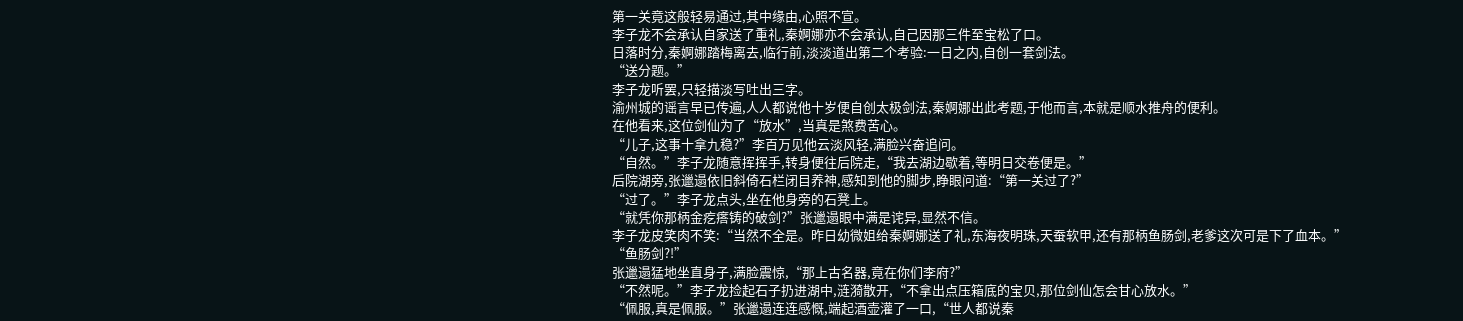第一关竟这般轻易通过,其中缘由,心照不宣。
李子龙不会承认自家送了重礼,秦婀娜亦不会承认,自己因那三件至宝松了口。
日落时分,秦婀娜踏梅离去,临行前,淡淡道出第二个考验:一日之内,自创一套剑法。
“送分题。”
李子龙听罢,只轻描淡写吐出三字。
渝州城的谣言早已传遍,人人都说他十岁便自创太极剑法,秦婀娜出此考题,于他而言,本就是顺水推舟的便利。
在他看来,这位剑仙为了“放水”,当真是煞费苦心。
“儿子,这事十拿九稳?”李百万见他云淡风轻,满脸兴奋追问。
“自然。”李子龙随意挥挥手,转身便往后院走,“我去湖边歇着,等明日交卷便是。”
后院湖旁,张邋遢依旧斜倚石栏闭目养神,感知到他的脚步,睁眼问道:“第一关过了?”
“过了。”李子龙点头,坐在他身旁的石凳上。
“就凭你那柄金疙瘩铸的破剑?”张邋遢眼中满是诧异,显然不信。
李子龙皮笑肉不笑:“当然不全是。昨日幼微姐给秦婀娜送了礼,东海夜明珠,天蚕软甲,还有那柄鱼肠剑,老爹这次可是下了血本。”
“鱼肠剑?!”
张邋遢猛地坐直身子,满脸震惊,“那上古名器,竟在你们李府?”
“不然呢。”李子龙捡起石子扔进湖中,涟漪散开,“不拿出点压箱底的宝贝,那位剑仙怎会甘心放水。”
“佩服,真是佩服。”张邋遢连连感慨,端起酒壶灌了一口,“世人都说秦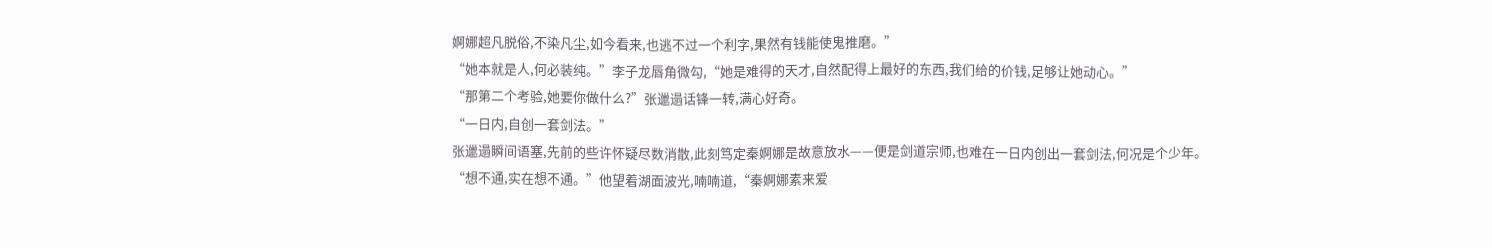婀娜超凡脱俗,不染凡尘,如今看来,也逃不过一个利字,果然有钱能使鬼推磨。”
“她本就是人,何必装纯。”李子龙唇角微勾,“她是难得的天才,自然配得上最好的东西,我们给的价钱,足够让她动心。”
“那第二个考验,她要你做什么?”张邋遢话锋一转,满心好奇。
“一日内,自创一套剑法。”
张邋遢瞬间语塞,先前的些许怀疑尽数消散,此刻笃定秦婀娜是故意放水——便是剑道宗师,也难在一日内创出一套剑法,何况是个少年。
“想不通,实在想不通。”他望着湖面波光,喃喃道,“秦婀娜素来爱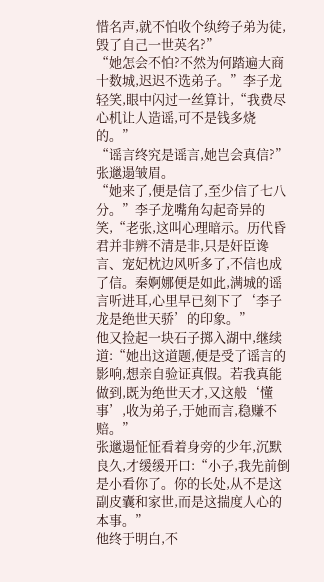惜名声,就不怕收个纨绔子弟为徒,毁了自己一世英名?”
“她怎会不怕?不然为何踏遍大商十数城,迟迟不选弟子。”李子龙轻笑,眼中闪过一丝算计,“我费尽心机让人造谣,可不是钱多烧的。”
“谣言终究是谣言,她岂会真信?”张邋遢皱眉。
“她来了,便是信了,至少信了七八分。”李子龙嘴角勾起奇异的笑,“老张,这叫心理暗示。历代昏君并非辨不清是非,只是奸臣谗言、宠妃枕边风听多了,不信也成了信。秦婀娜便是如此,满城的谣言听进耳,心里早已刻下了‘李子龙是绝世天骄’的印象。”
他又捡起一块石子掷入湖中,继续道:“她出这道题,便是受了谣言的影响,想亲自验证真假。若我真能做到,既为绝世天才,又这般‘懂事’,收为弟子,于她而言,稳赚不赔。”
张邋遢怔怔看着身旁的少年,沉默良久,才缓缓开口:“小子,我先前倒是小看你了。你的长处,从不是这副皮囊和家世,而是这揣度人心的本事。”
他终于明白,不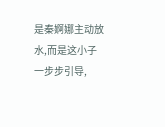是秦婀娜主动放水,而是这小子一步步引导,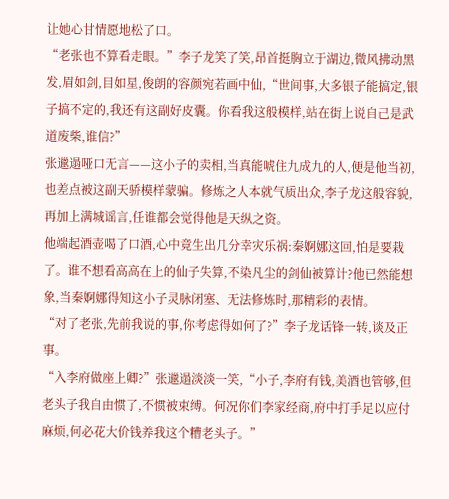让她心甘情愿地松了口。
“老张也不算看走眼。”李子龙笑了笑,昂首挺胸立于湖边,微风拂动黑发,眉如剑,目如星,俊朗的容颜宛若画中仙,“世间事,大多银子能搞定,银子搞不定的,我还有这副好皮囊。你看我这般模样,站在街上说自己是武道废柴,谁信?”
张邋遢哑口无言——这小子的卖相,当真能唬住九成九的人,便是他当初,也差点被这副天骄模样蒙骗。修炼之人本就气质出众,李子龙这般容貌,再加上满城谣言,任谁都会觉得他是天纵之资。
他端起酒壶喝了口酒,心中竟生出几分幸灾乐祸:秦婀娜这回,怕是要栽了。谁不想看高高在上的仙子失算,不染凡尘的剑仙被算计?他已然能想象,当秦婀娜得知这小子灵脉闭塞、无法修炼时,那精彩的表情。
“对了老张,先前我说的事,你考虑得如何了?”李子龙话锋一转,谈及正事。
“入李府做座上卿?”张邋遢淡淡一笑,“小子,李府有钱,美酒也管够,但老头子我自由惯了,不惯被束缚。何况你们李家经商,府中打手足以应付麻烦,何必花大价钱养我这个糟老头子。”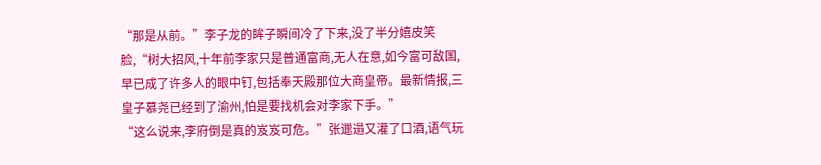“那是从前。”李子龙的眸子瞬间冷了下来,没了半分嬉皮笑脸,“树大招风,十年前李家只是普通富商,无人在意,如今富可敌国,早已成了许多人的眼中钉,包括奉天殿那位大商皇帝。最新情报,三皇子慕尧已经到了渝州,怕是要找机会对李家下手。”
“这么说来,李府倒是真的岌岌可危。”张邋遢又灌了口酒,语气玩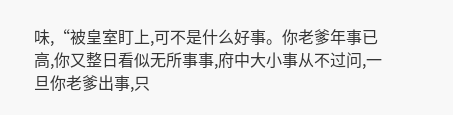味,“被皇室盯上,可不是什么好事。你老爹年事已高,你又整日看似无所事事,府中大小事从不过问,一旦你老爹出事,只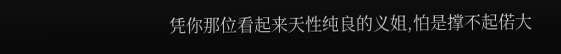凭你那位看起来天性纯良的义姐,怕是撑不起偌大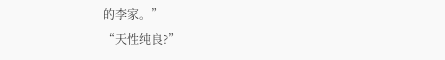的李家。”
“天性纯良?”